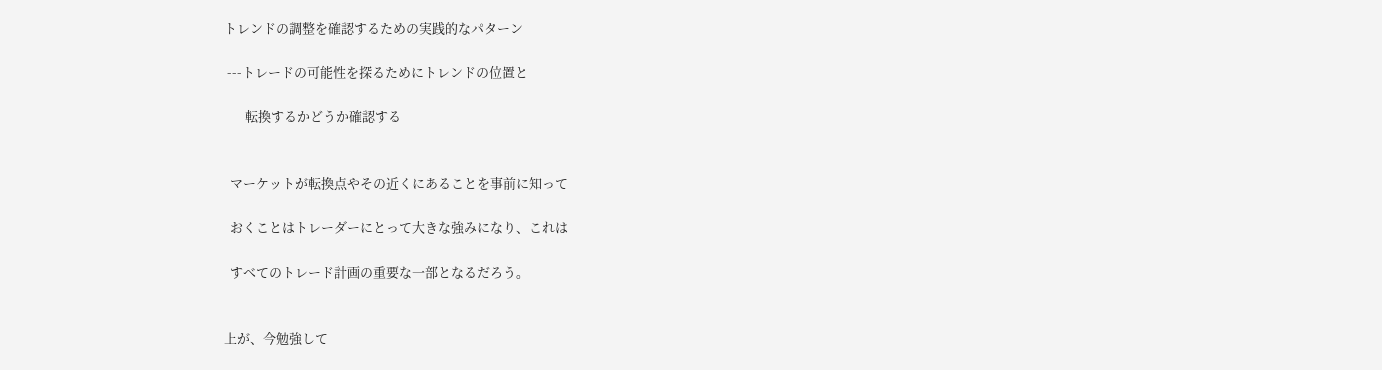トレンドの調整を確認するための実践的なパターン

 ---トレードの可能性を探るためにトレンドの位置と

       転換するかどうか確認する


  マーケットが転換点やその近くにあることを事前に知って

  おくことはトレーダーにとって大きな強みになり、これは

  すべてのトレード計画の重要な一部となるだろう。


上が、今勉強して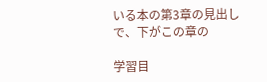いる本の第3章の見出しで、下がこの章の

学習目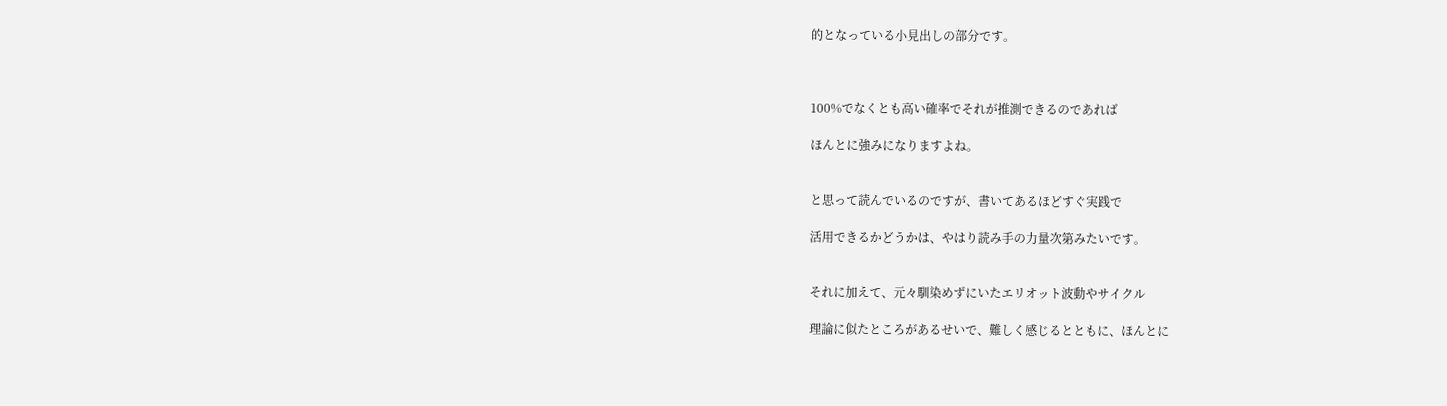的となっている小見出しの部分です。



100%でなくとも高い確率でそれが推測できるのであれば

ほんとに強みになりますよね。


と思って読んでいるのですが、書いてあるほどすぐ実践で

活用できるかどうかは、やはり読み手の力量次第みたいです。


それに加えて、元々馴染めずにいたエリオット波動やサイクル

理論に似たところがあるせいで、難しく感じるとともに、ほんとに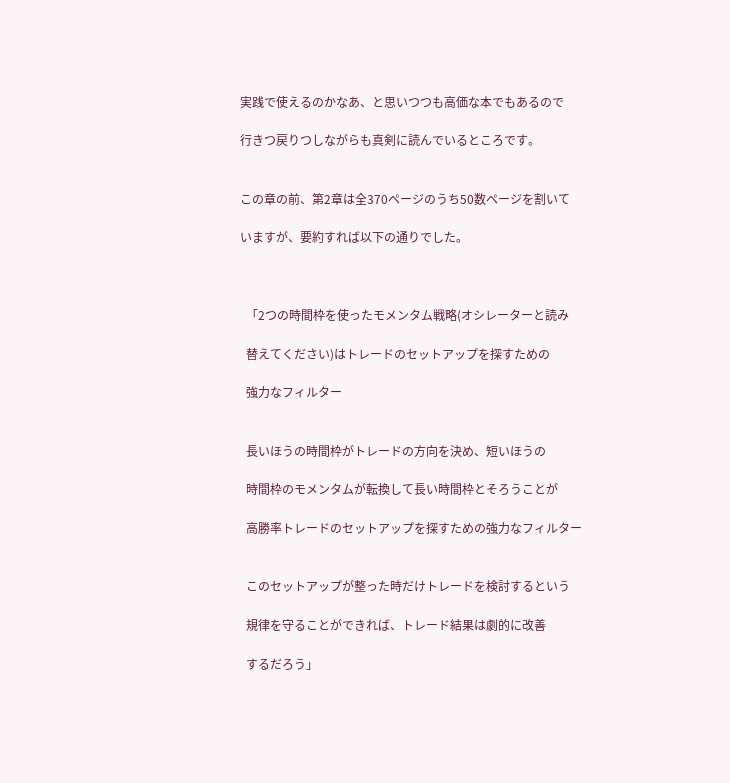実践で使えるのかなあ、と思いつつも高価な本でもあるので

行きつ戻りつしながらも真剣に読んでいるところです。


この章の前、第2章は全370ページのうち50数ページを割いて

いますが、要約すれば以下の通りでした。



  「2つの時間枠を使ったモメンタム戦略(オシレーターと読み

  替えてください)はトレードのセットアップを探すための

  強力なフィルター


  長いほうの時間枠がトレードの方向を決め、短いほうの

  時間枠のモメンタムが転換して長い時間枠とそろうことが

  高勝率トレードのセットアップを探すための強力なフィルター


  このセットアップが整った時だけトレードを検討するという

  規律を守ることができれば、トレード結果は劇的に改善

  するだろう」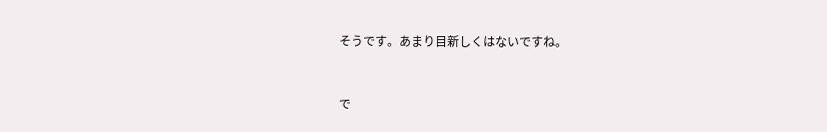そうです。あまり目新しくはないですね。


で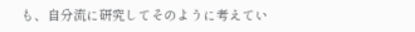も、自分流に研究してそのように考えてい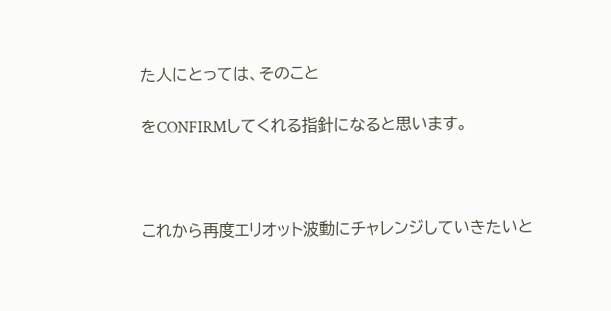た人にとっては、そのこと

をCONFIRMしてくれる指針になると思います。



これから再度エリオット波動にチャレンジしていきたいと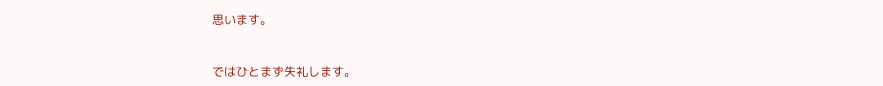思います。


ではひとまず失礼します。